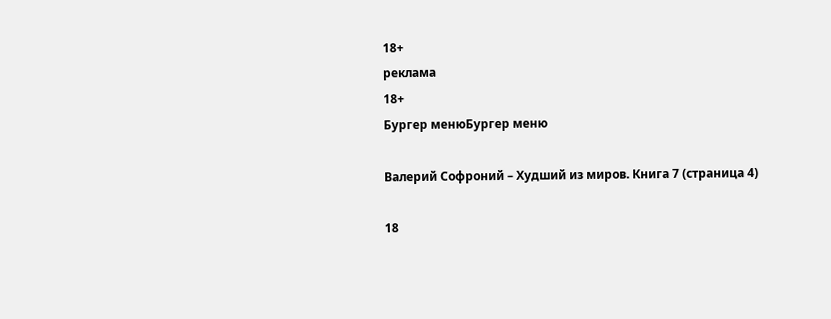18+
реклама
18+
Бургер менюБургер меню

Валерий Софроний – Худший из миров. Книга 7 (страница 4)

18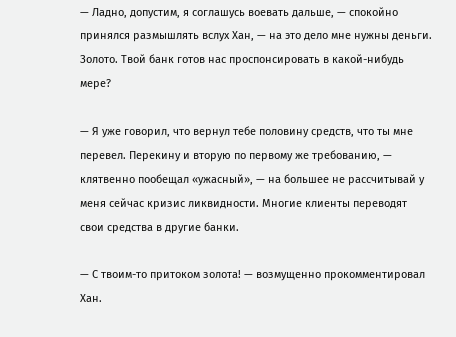— Ладно, допустим, я соглашусь воевать дальше, — спокойно принялся размышлять вслух Хан, — на это дело мне нужны деньги. Золото. Твой банк готов нас проспонсировать в какой-нибудь мере?

— Я уже говорил, что вернул тебе половину средств, что ты мне перевел. Перекину и вторую по первому же требованию, — клятвенно пообещал «ужасный», — на большее не рассчитывай у меня сейчас кризис ликвидности. Многие клиенты переводят свои средства в другие банки.

— С твоим-то притоком золота! — возмущенно прокомментировал Хан.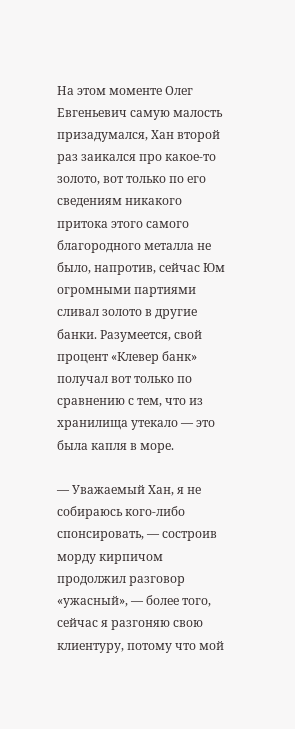На этом моменте Олег Евгеньевич самую малость призадумался, Хан второй раз заикался про какое-то золото, вот только по его сведениям никакого притока этого самого благородного металла не было, напротив, сейчас Юм огромными партиями сливал золото в другие банки. Разумеется, свой процент «Клевер банк» получал вот только по сравнению с тем, что из хранилища утекало — это была капля в море.

— Уважаемый Хан, я не собираюсь кого-либо спонсировать, — состроив морду кирпичом продолжил разговор «ужасный», — более того, сейчас я разгоняю свою клиентуру, потому что мой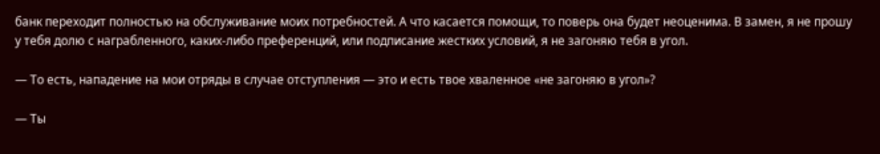банк переходит полностью на обслуживание моих потребностей. А что касается помощи, то поверь она будет неоценима. В замен, я не прошу у тебя долю с награбленного, каких-либо преференций, или подписание жестких условий, я не загоняю тебя в угол.

— То есть, нападение на мои отряды в случае отступления — это и есть твое хваленное «не загоняю в угол»?

— Ты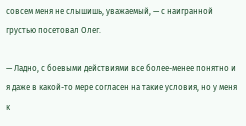совсем меня не слышишь, уважаемый, — с наигранной грустью посетовал Олег.

— Ладно, с боевыми действиями все более-менее понятно и я даже в какой-то мере согласен на такие условия, но у меня к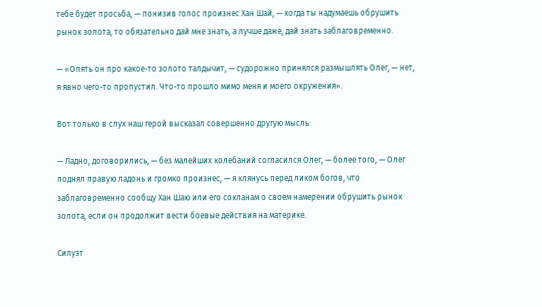тебе будет просьба, — понизив голос произнес Хан Шай, — когда ты надумаешь обрушить рынок золота, то обязательно дай мне знать, а лучше даже, дай знать заблаговременно.

— «Опять он про какое-то золото талдычит, — судорожно принялся размышлять Олег, — нет, я явно чего-то пропустил. Что-то прошло мимо меня и моего окружения».

Вот только в слух наш герой высказал совершенно другую мысль:

— Ладно, договорились, — без малейших колебаний согласился Олег, — более того, — Олег поднял правую ладонь и громко произнес, — я клянусь перед ликом богов, что заблаговременно сообщу Хан Шаю или его сокланам о своем намерении обрушить рынок золота, если он продолжит вести боевые действия на материке.

Силуэт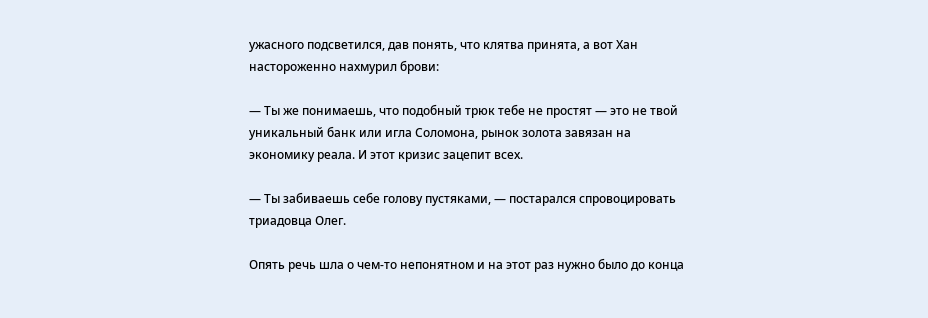ужасного подсветился, дав понять, что клятва принята, а вот Хан настороженно нахмурил брови:

— Ты же понимаешь, что подобный трюк тебе не простят — это не твой уникальный банк или игла Соломона, рынок золота завязан на экономику реала. И этот кризис зацепит всех.

— Ты забиваешь себе голову пустяками, — постарался спровоцировать триадовца Олег.

Опять речь шла о чем-то непонятном и на этот раз нужно было до конца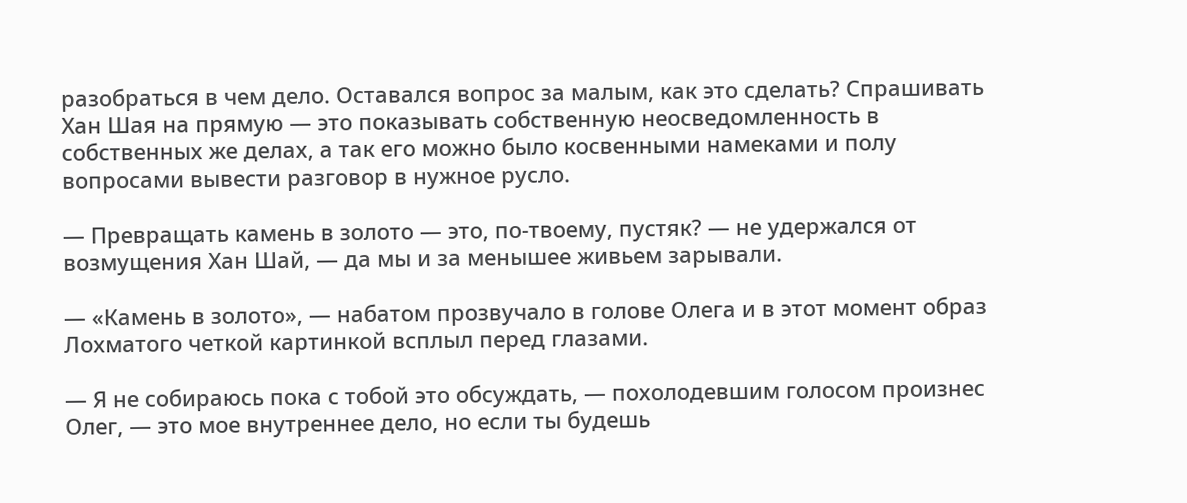разобраться в чем дело. Оставался вопрос за малым, как это сделать? Спрашивать Хан Шая на прямую — это показывать собственную неосведомленность в собственных же делах, а так его можно было косвенными намеками и полу вопросами вывести разговор в нужное русло.

— Превращать камень в золото — это, по-твоему, пустяк? — не удержался от возмущения Хан Шай, — да мы и за менышее живьем зарывали.

— «Камень в золото», — набатом прозвучало в голове Олега и в этот момент образ Лохматого четкой картинкой всплыл перед глазами.

— Я не собираюсь пока с тобой это обсуждать, — похолодевшим голосом произнес Олег, — это мое внутреннее дело, но если ты будешь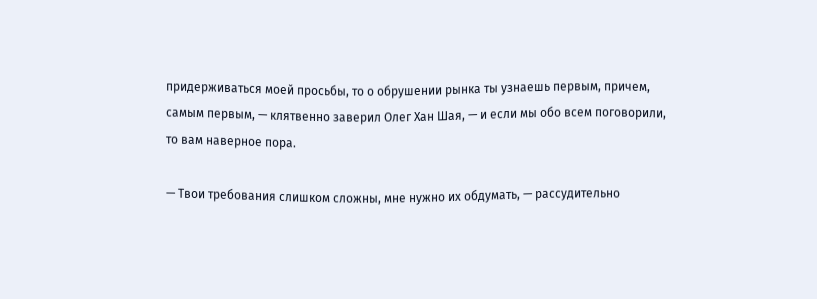придерживаться моей просьбы, то о обрушении рынка ты узнаешь первым, причем, самым первым, — клятвенно заверил Олег Хан Шая, — и если мы обо всем поговорили, то вам наверное пора.

— Твои требования слишком сложны, мне нужно их обдумать, — рассудительно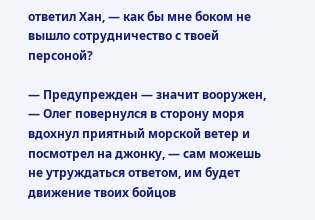ответил Хан, — как бы мне боком не вышло сотрудничество с твоей персоной?

— Предупрежден — значит вооружен, — Олег повернулся в сторону моря вдохнул приятный морской ветер и посмотрел на джонку, — сам можешь не утруждаться ответом, им будет движение твоих бойцов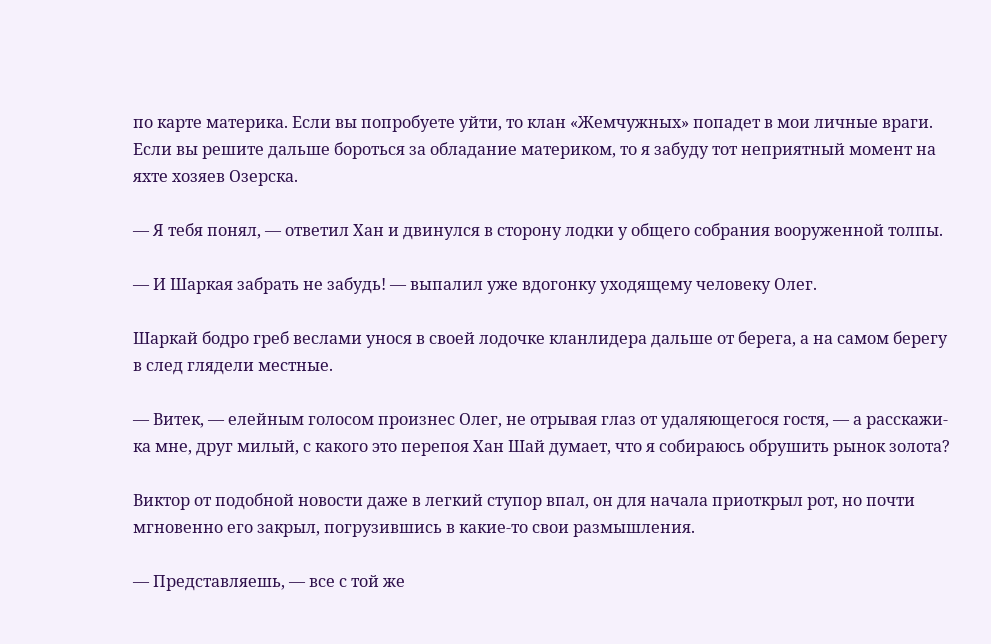по карте материка. Если вы попробуете уйти, то клан «Жемчужных» попадет в мои личные враги. Если вы решите дальше бороться за обладание материком, то я забуду тот неприятный момент на яхте хозяев Озерска.

— Я тебя понял, — ответил Хан и двинулся в сторону лодки у общего собрания вооруженной толпы.

— И Шаркая забрать не забудь! — выпалил уже вдогонку уходящему человеку Олег.

Шаркай бодро греб веслами унося в своей лодочке кланлидера дальше от берега, а на самом берегу в след глядели местные.

— Витек, — елейным голосом произнес Олег, не отрывая глаз от удаляющегося гостя, — а расскажи-ка мне, друг милый, с какого это перепоя Хан Шай думает, что я собираюсь обрушить рынок золота?

Виктор от подобной новости даже в легкий ступор впал, он для начала приоткрыл рот, но почти мгновенно его закрыл, погрузившись в какие-то свои размышления.

— Представляешь, — все с той же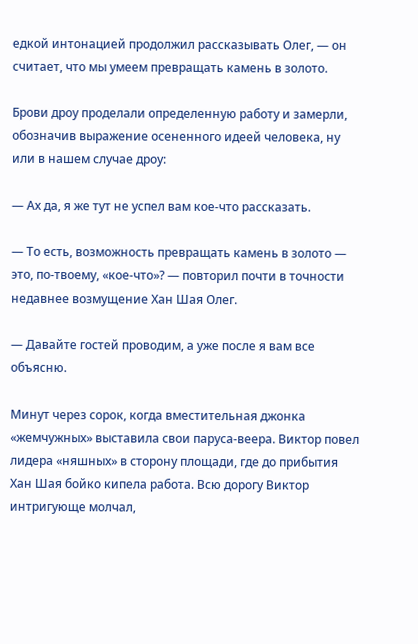едкой интонацией продолжил рассказывать Олег, — он считает, что мы умеем превращать камень в золото.

Брови дроу проделали определенную работу и замерли, обозначив выражение осененного идеей человека, ну или в нашем случае дроу:

— Ах да, я же тут не успел вам кое-что рассказать.

— То есть, возможность превращать камень в золото — это, по-твоему, «кое-что»? — повторил почти в точности недавнее возмущение Хан Шая Олег.

— Давайте гостей проводим, а уже после я вам все объясню.

Минут через сорок, когда вместительная джонка «жемчужных» выставила свои паруса-веера. Виктор повел лидера «няшных» в сторону площади, где до прибытия Хан Шая бойко кипела работа. Всю дорогу Виктор интригующе молчал,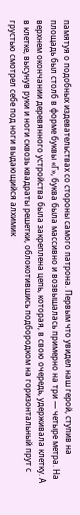памятуя о подобных издевательствах со стороны самого патрона. Первым что увидел наш герой, ступив на площадь был столб в форме буквы «Г», буква была массивно и возвышалась примерно на три — четыре метра. На верхнем окончании деревянного устройства была закреплена цепь, которая, в свою очередь, удерживала клетку. А в клетке, высунув руки и ноги сквозь квадраты решетки, облокотившись подбородком на горизонтальный прут с грустью смотрел себе под ноги выдающийся алхимик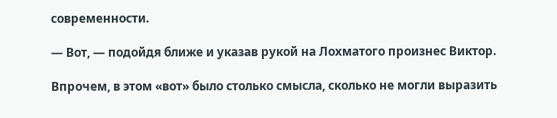современности.

— Вот, — подойдя ближе и указав рукой на Лохматого произнес Виктор.

Впрочем, в этом «вот» было столько смысла, сколько не могли выразить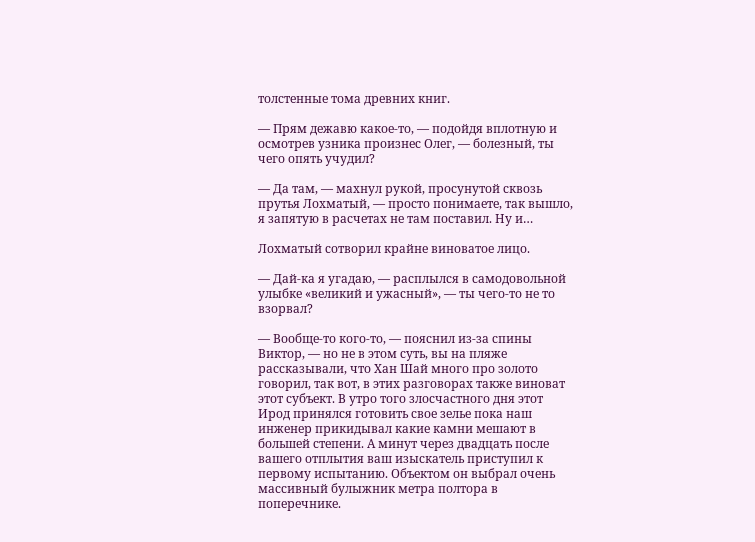толстенные тома древних книг.

— Прям дежавю какое-то, — подойдя вплотную и осмотрев узника произнес Олег, — болезный, ты чего опять учудил?

— Да там, — махнул рукой, просунутой сквозь прутья Лохматый, — просто понимаете, так вышло, я запятую в расчетах не там поставил. Ну и…

Лохматый сотворил крайне виноватое лицо.

— Дай-ка я угадаю, — расплылся в самодовольной улыбке «великий и ужасный», — ты чего-то не то взорвал?

— Вообще-то кого-то, — пояснил из-за спины Виктор, — но не в этом суть, вы на пляже рассказывали, что Хан Шай много про золото говорил, так вот, в этих разговорах также виноват этот субъект. В утро того злосчастного дня этот Ирод принялся готовить свое зелье пока наш инженер прикидывал какие камни мешают в большей степени. А минут через двадцать после вашего отплытия ваш изыскатель приступил к первому испытанию. Объектом он выбрал очень массивный булыжник метра полтора в поперечнике.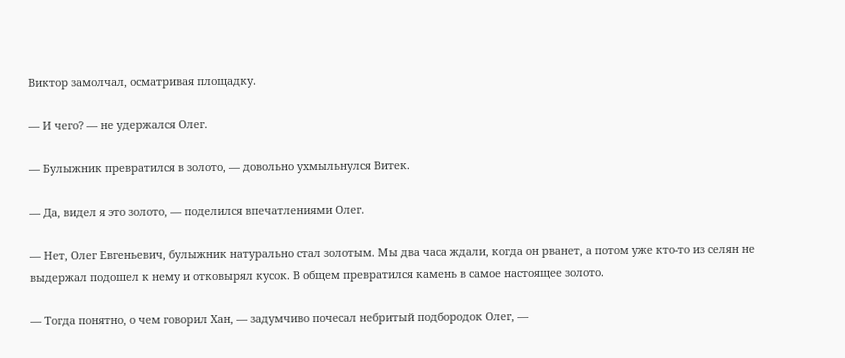Виктор замолчал, осматривая площадку.

— И чего? — не удержался Олег.

— Булыжник превратился в золото, — довольно ухмыльнулся Витек.

— Да, видел я это золото, — поделился впечатлениями Олег.

— Нет, Олег Евгеньевич, булыжник натурально стал золотым. Мы два часа ждали, когда он рванет, а потом уже кто-то из селян не выдержал подошел к нему и отковырял кусок. В общем превратился камень в самое настоящее золото.

— Тогда понятно, о чем говорил Хан, — задумчиво почесал небритый подбородок Олег, —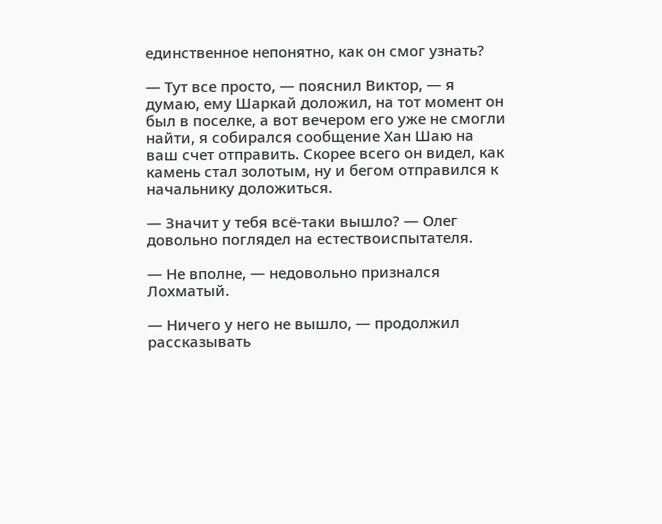единственное непонятно, как он смог узнать?

— Тут все просто, — пояснил Виктор, — я думаю, ему Шаркай доложил, на тот момент он был в поселке, а вот вечером его уже не смогли найти, я собирался сообщение Хан Шаю на ваш счет отправить. Скорее всего он видел, как камень стал золотым, ну и бегом отправился к начальнику доложиться.

— Значит у тебя всё-таки вышло? — Олег довольно поглядел на естествоиспытателя.

— Не вполне, — недовольно признался Лохматый.

— Ничего у него не вышло, — продолжил рассказывать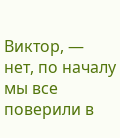Виктор, — нет, по началу мы все поверили в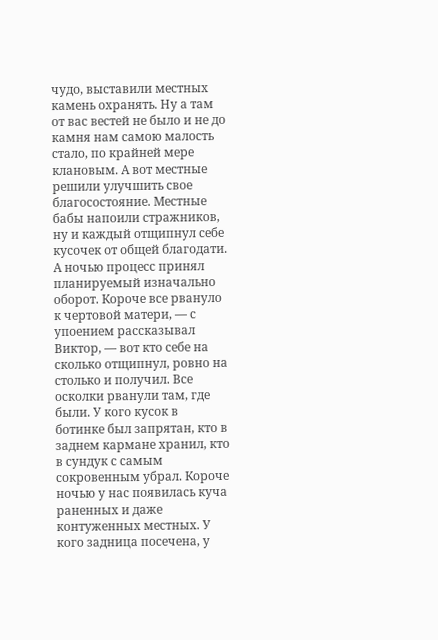чудо, выставили местных камень охранять. Ну а там от вас вестей не было и не до камня нам самою малость стало, по крайней мере клановым. А вот местные решили улучшить свое благосостояние. Местные бабы напоили стражников, ну и каждый отщипнул себе кусочек от общей благодати. А ночью процесс принял планируемый изначально оборот. Короче все рвануло к чертовой матери, — с упоением рассказывал Виктор, — вот кто себе на сколько отщипнул, ровно на столько и получил. Все осколки рванули там, где были. У кого кусок в ботинке был запрятан, кто в заднем кармане хранил, кто в сундук с самым сокровенным убрал. Короче ночью у нас появилась куча раненных и даже контуженных местных. У кого задница посечена, у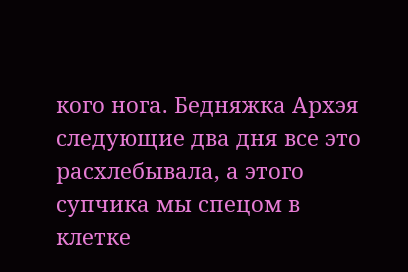кого нога. Бедняжка Архэя следующие два дня все это расхлебывала, а этого супчика мы спецом в клетке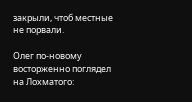закрыли, чтоб местные не порвали.

Олег по-новому восторженно поглядел на Лохматого: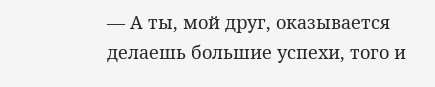— А ты, мой друг, оказывается делаешь большие успехи, того и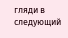гляди в следующий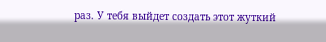раз. У тебя выйдет создать этот жуткий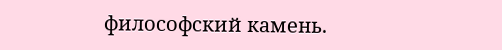философский камень.